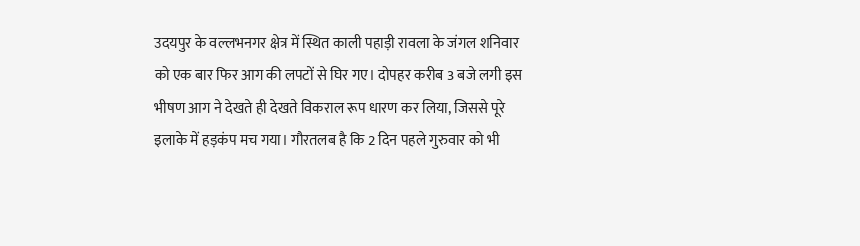उदयपुर के वल्लभनगर क्षेत्र में स्थित काली पहाड़ी रावला के जंगल शनिवार को एक बार फिर आग की लपटों से घिर गए। दोपहर करीब 3 बजे लगी इस भीषण आग ने देखते ही देखते विकराल रूप धारण कर लिया, जिससे पूरे इलाके में हड़कंप मच गया। गौरतलब है कि 2 दिन पहले गुरुवार को भी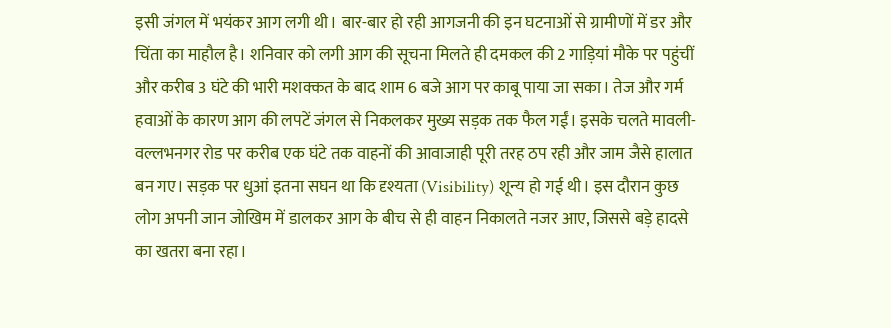इसी जंगल में भयंकर आग लगी थी। बार-बार हो रही आगजनी की इन घटनाओं से ग्रामीणों में डर और चिंता का माहौल है। शनिवार को लगी आग की सूचना मिलते ही दमकल की 2 गाड़ियां मौके पर पहुंचीं और करीब 3 घंटे की भारी मशक्कत के बाद शाम 6 बजे आग पर काबू पाया जा सका। तेज और गर्म हवाओं के कारण आग की लपटें जंगल से निकलकर मुख्य सड़क तक फैल गईं। इसके चलते मावली-वल्लभनगर रोड पर करीब एक घंटे तक वाहनों की आवाजाही पूरी तरह ठप रही और जाम जैसे हालात बन गए। सड़क पर धुआं इतना सघन था कि दृश्यता (Visibility) शून्य हो गई थी। इस दौरान कुछ लोग अपनी जान जोखिम में डालकर आग के बीच से ही वाहन निकालते नजर आए, जिससे बड़े हादसे का खतरा बना रहा।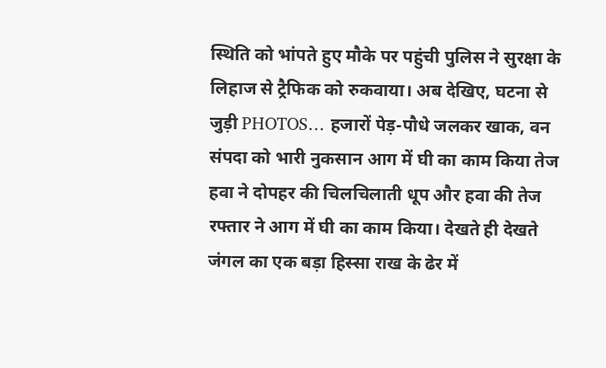स्थिति को भांपते हुए मौके पर पहुंची पुलिस ने सुरक्षा के लिहाज से ट्रैफिक को रुकवाया। अब देखिए, घटना से जुड़ी PHOTOS… हजारों पेड़-पौधे जलकर खाक, वन संपदा को भारी नुकसान आग में घी का काम किया तेज हवा ने दोपहर की चिलचिलाती धूप और हवा की तेज रफ्तार ने आग में घी का काम किया। देखते ही देखते जंगल का एक बड़ा हिस्सा राख के ढेर में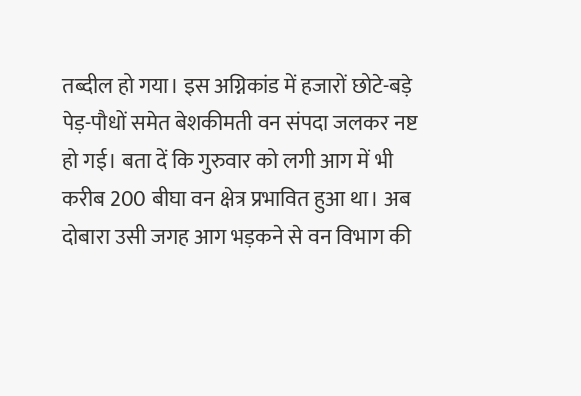तब्दील हो गया। इस अग्निकांड में हजारों छोटे-बड़े पेड़-पौधों समेत बेशकीमती वन संपदा जलकर नष्ट हो गई। बता दें कि गुरुवार को लगी आग में भी करीब 200 बीघा वन क्षेत्र प्रभावित हुआ था। अब दोबारा उसी जगह आग भड़कने से वन विभाग की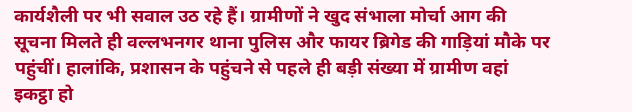कार्यशैली पर भी सवाल उठ रहे हैं। ग्रामीणों ने खुद संभाला मोर्चा आग की सूचना मिलते ही वल्लभनगर थाना पुलिस और फायर ब्रिगेड की गाड़ियां मौके पर पहुंचीं। हालांकि, प्रशासन के पहुंचने से पहले ही बड़ी संख्या में ग्रामीण वहां इकट्ठा हो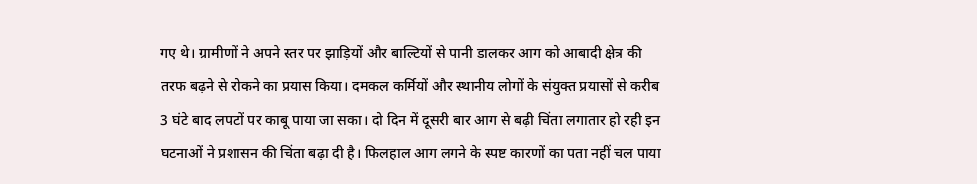गए थे। ग्रामीणों ने अपने स्तर पर झाड़ियों और बाल्टियों से पानी डालकर आग को आबादी क्षेत्र की तरफ बढ़ने से रोकने का प्रयास किया। दमकल कर्मियों और स्थानीय लोगों के संयुक्त प्रयासों से करीब 3 घंटे बाद लपटों पर काबू पाया जा सका। दो दिन में दूसरी बार आग से बढ़ी चिंता लगातार हो रही इन घटनाओं ने प्रशासन की चिंता बढ़ा दी है। फिलहाल आग लगने के स्पष्ट कारणों का पता नहीं चल पाया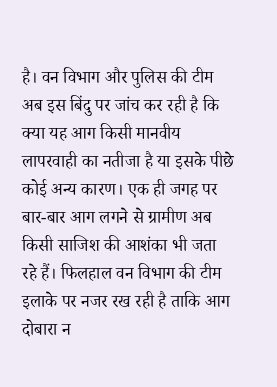है। वन विभाग और पुलिस की टीम अब इस बिंदु पर जांच कर रही है कि क्या यह आग किसी मानवीय लापरवाही का नतीजा है या इसके पीछे कोई अन्य कारण। एक ही जगह पर बार-बार आग लगने से ग्रामीण अब किसी साजिश की आशंका भी जता रहे हैं। फिलहाल वन विभाग की टीम इलाके पर नजर रख रही है ताकि आग दोबारा न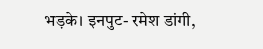भड़के। इनपुट- रमेश डांगी,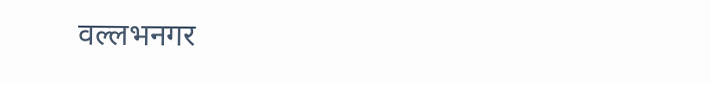वल्लभनगर